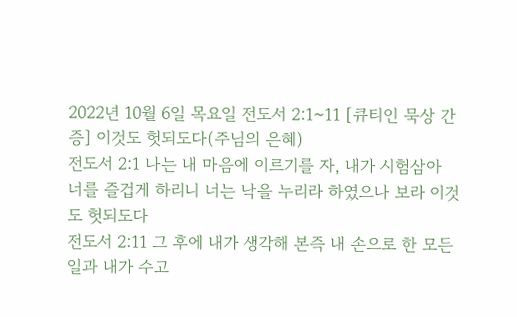2022년 10월 6일 목요일 전도서 2:1~11 [큐티인 묵상 간증] 이것도 헛되도다(주님의 은혜)
전도서 2:1 나는 내 마음에 이르기를 자, 내가 시험삼아 너를 즐겁게 하리니 너는 낙을 누리라 하였으나 보라 이것도 헛되도다
전도서 2:11 그 후에 내가 생각해 본즉 내 손으로 한 모든 일과 내가 수고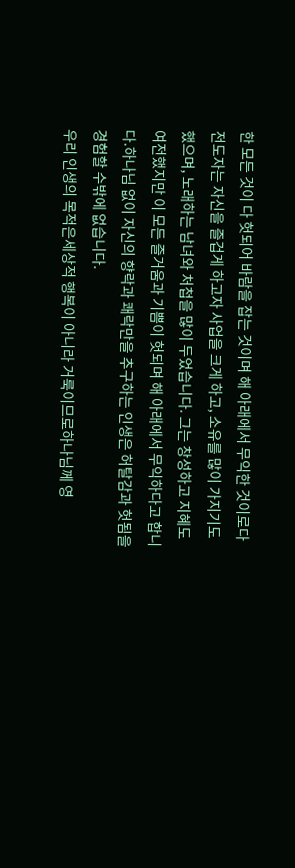한 모든 것이 다 헛되어 바람을 잡는 것이며 해 아래에서 무익한 것이로다
전도자는 자신을 즐겁게 하고자 사업을 크게 하고, 소유를 많이 가지기도 했으며, 노래하는 남녀와 처첩을 많이 두었습니다. 그는 창성하고 지혜도 여전했지만 이 모든 즐거움과 기쁨이 헛되며 해 아래에서 무익하다고 합니다.하나님 없이 자신의 향락과 쾌락만을 추구하는 인생은 허탈감과 헛됨을 경험할 수밖에 없습니다.
우리 인생의 목적은세상적 행복이 아니라 거룩이므로하나님께 영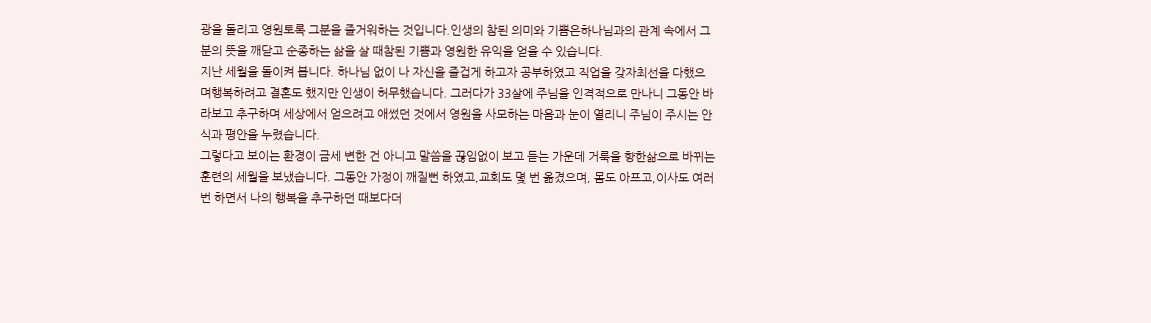광을 돌리고 영원토록 그분을 즐거워하는 것입니다.인생의 참된 의미와 기쁨은하나님과의 관계 속에서 그분의 뜻을 깨닫고 순종하는 삶을 살 때참된 기쁨과 영원한 유익을 얻을 수 있습니다.
지난 세월을 돌이켜 봅니다. 하나님 없이 나 자신을 즐겁게 하고자 공부하였고 직업을 갖자최선을 다했으며행복하려고 결혼도 했지만 인생이 허무했습니다. 그러다가 33살에 주님을 인격적으로 만나니 그동안 바라보고 추구하며 세상에서 얻으려고 애썼던 것에서 영원을 사모하는 마음과 눈이 열리니 주님이 주시는 안식과 평안을 누렸습니다.
그렇다고 보이는 환경이 금세 변한 건 아니고 말씀을 끊임없이 보고 듣는 가운데 거룩을 향한삶으로 바뀌는 훈련의 세월을 보냈습니다. 그동안 가정이 깨질뻔 하였고,교회도 몇 번 옮겼으며, 몸도 아프고,이사도 여러 번 하면서 나의 행복을 추구하던 때보다더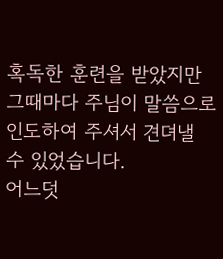혹독한 훈련을 받았지만 그때마다 주님이 말씀으로 인도하여 주셔서 견뎌낼 수 있었습니다.
어느덧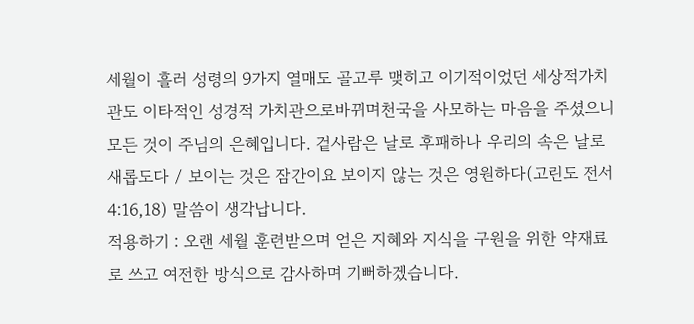세월이 흘러 성령의 9가지 열매도 골고루 맺히고 이기적이었던 세상적가치관도 이타적인 성경적 가치관으로바뀌며천국을 사모하는 마음을 주셨으니 모든 것이 주님의 은혜입니다. 겉사람은 날로 후패하나 우리의 속은 날로 새롭도다 / 보이는 것은 잠간이요 보이지 않는 것은 영원하다(고린도 전서 4:16,18) 말씀이 생각납니다.
적용하기 : 오랜 세월 훈련받으며 얻은 지혜와 지식을 구원을 위한 약재료로 쓰고 여전한 방식으로 감사하며 기뻐하겠습니다.